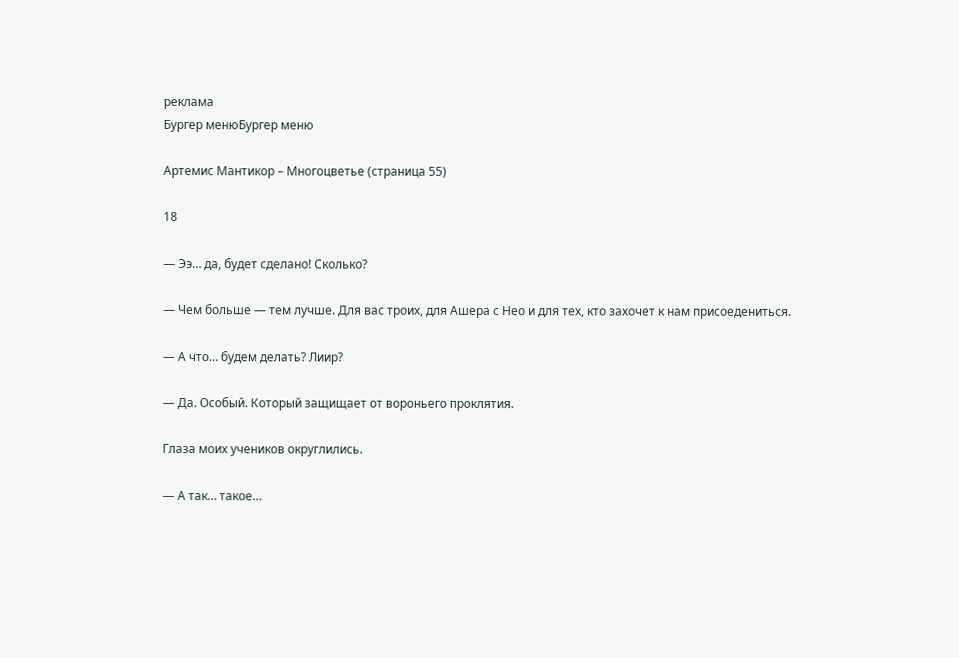реклама
Бургер менюБургер меню

Артемис Мантикор – Многоцветье (страница 55)

18

— Ээ… да, будет сделано! Сколько?

— Чем больше — тем лучше. Для вас троих, для Ашера с Нео и для тех, кто захочет к нам присоедениться.

— А что… будем делать? Лиир?

— Да. Особый. Который защищает от вороньего проклятия.

Глаза моих учеников округлились.

— А так… такое…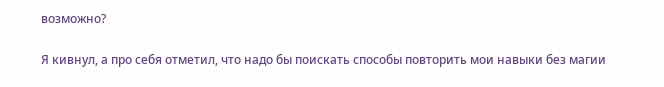возможно?

Я кивнул, а про себя отметил, что надо бы поискать способы повторить мои навыки без магии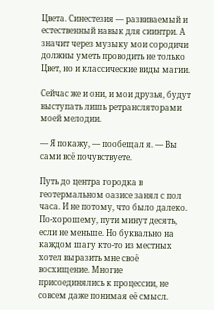Цвета. Синестезия — развиваемый и естественный навык для сиинтри. А значит через музыку мои сородичи должны уметь проводить не только Цвет, но и классические виды магии.

Сейчас же и они, и мои друзья, будут выступать лишь ретрансляторами моей мелодии.

— Я покажу, — пообещал я. — Вы сами всё почувствуете.

Путь до центра городка в геотермальном оазисе занял с пол часа. И не потому, что было далеко. По-хорошему, пути минут десять, если не меньше. Но буквально на каждом шагу кто-то из местных хотел выразить мне своё восхищение. Многие присоединялись к процессии, не совсем даже понимая её смысл.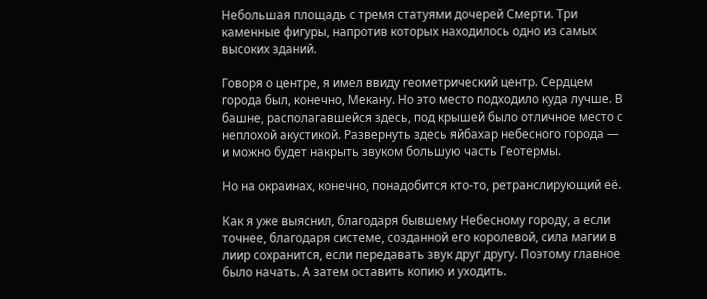Небольшая площадь с тремя статуями дочерей Смерти. Три каменные фигуры, напротив которых находилось одно из самых высоких зданий.

Говоря о центре, я имел ввиду геометрический центр. Сердцем города был, конечно, Мекану. Но это место подходило куда лучше. В башне, располагавшейся здесь, под крышей было отличное место с неплохой акустикой. Развернуть здесь яйбахар небесного города — и можно будет накрыть звуком большую часть Геотермы.

Но на окраинах, конечно, понадобится кто-то, ретранслирующий её.

Как я уже выяснил, благодаря бывшему Небесному городу, а если точнее, благодаря системе, созданной его королевой, сила магии в лиир сохранится, если передавать звук друг другу. Поэтому главное было начать. А затем оставить копию и уходить.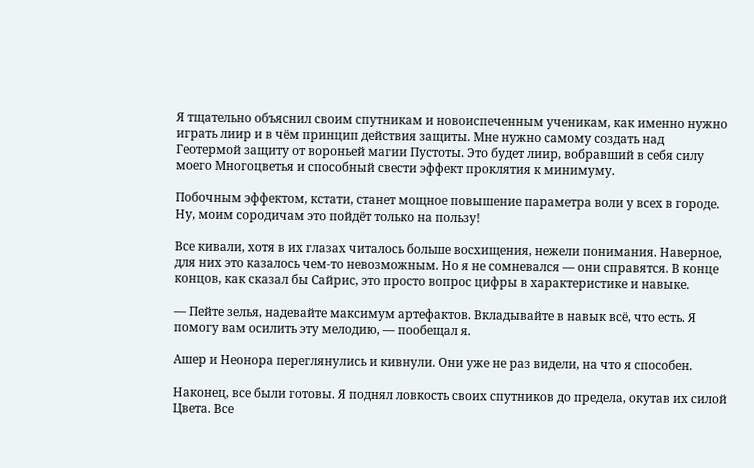Я тщательно объяснил своим спутникам и новоиспеченным ученикам, как именно нужно играть лиир и в чём принцип действия защиты. Мне нужно самому создать над Геотермой защиту от вороньей магии Пустоты. Это будет лиир, вобравший в себя силу моего Многоцветья и способный свести эффект проклятия к минимуму.

Побочным эффектом, кстати, станет мощное повышение параметра воли у всех в городе. Ну, моим сородичам это пойдёт только на пользу!

Все кивали, хотя в их глазах читалось больше восхищения, нежели понимания. Наверное, для них это казалось чем-то невозможным. Но я не сомневался — они справятся. В конце концов, как сказал бы Сайрис, это просто вопрос цифры в характеристике и навыке.

— Пейте зелья, надевайте максимум артефактов. Вкладывайте в навык всё, что есть. Я помогу вам осилить эту мелодию, — пообещал я.

Ашер и Неонора переглянулись и кивнули. Они уже не раз видели, на что я способен.

Наконец, все были готовы. Я поднял ловкость своих спутников до предела, окутав их силой Цвета. Все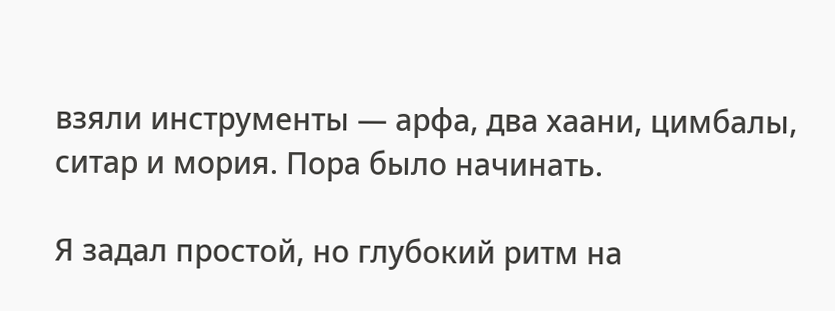взяли инструменты — арфа, два хаани, цимбалы, ситар и мория. Пора было начинать.

Я задал простой, но глубокий ритм на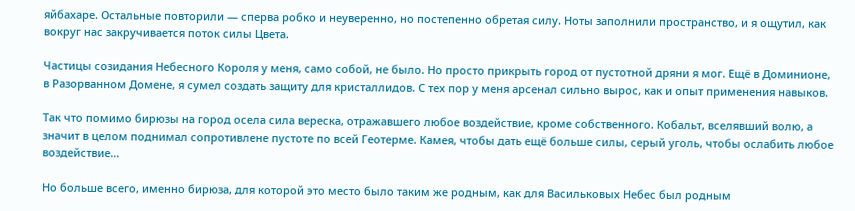яйбахаре. Остальные повторили — сперва робко и неуверенно, но постепенно обретая силу. Ноты заполнили пространство, и я ощутил, как вокруг нас закручивается поток силы Цвета.

Частицы созидания Небесного Короля у меня, само собой, не было. Но просто прикрыть город от пустотной дряни я мог. Ещё в Доминионе, в Разорванном Домене, я сумел создать защиту для кристаллидов. С тех пор у меня арсенал сильно вырос, как и опыт применения навыков.

Так что помимо бирюзы на город осела сила вереска, отражавшего любое воздействие, кроме собственного. Кобальт, вселявший волю, а значит в целом поднимал сопротивлене пустоте по всей Геотерме. Камея, чтобы дать ещё больше силы, серый уголь, чтобы ослабить любое воздействие…

Но больше всего, именно бирюза, для которой это место было таким же родным, как для Васильковых Небес был родным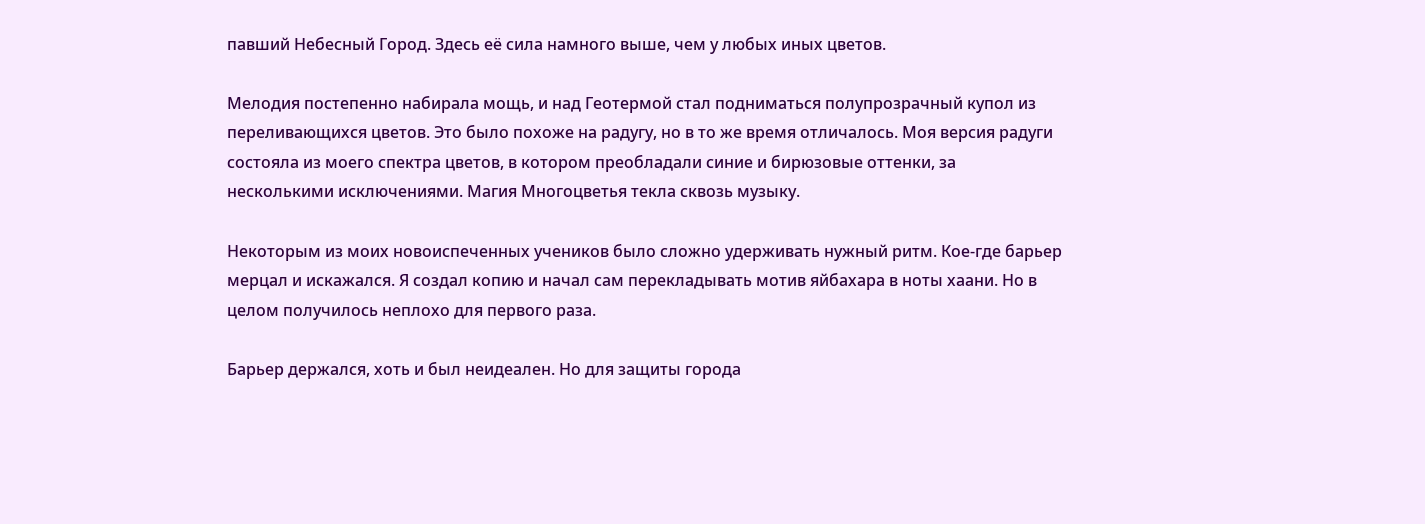павший Небесный Город. Здесь её сила намного выше, чем у любых иных цветов.

Мелодия постепенно набирала мощь, и над Геотермой стал подниматься полупрозрачный купол из переливающихся цветов. Это было похоже на радугу, но в то же время отличалось. Моя версия радуги состояла из моего спектра цветов, в котором преобладали синие и бирюзовые оттенки, за несколькими исключениями. Магия Многоцветья текла сквозь музыку.

Некоторым из моих новоиспеченных учеников было сложно удерживать нужный ритм. Кое-где барьер мерцал и искажался. Я создал копию и начал сам перекладывать мотив яйбахара в ноты хаани. Но в целом получилось неплохо для первого раза.

Барьер держался, хоть и был неидеален. Но для защиты города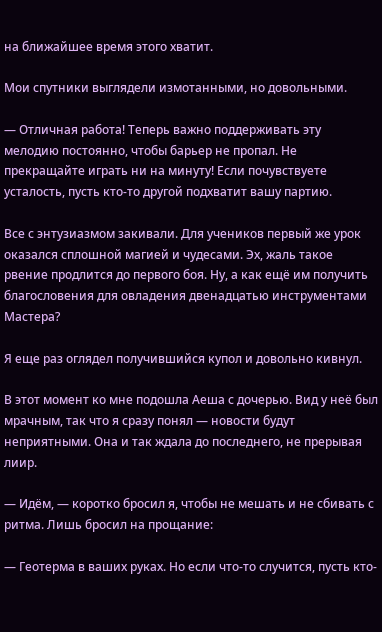на ближайшее время этого хватит.

Мои спутники выглядели измотанными, но довольными.

— Отличная работа! Теперь важно поддерживать эту мелодию постоянно, чтобы барьер не пропал. Не прекращайте играть ни на минуту! Если почувствуете усталость, пусть кто-то другой подхватит вашу партию.

Все с энтузиазмом закивали. Для учеников первый же урок оказался сплошной магией и чудесами. Эх, жаль такое рвение продлится до первого боя. Ну, а как ещё им получить благословения для овладения двенадцатью инструментами Мастера?

Я еще раз оглядел получившийся купол и довольно кивнул.

В этот момент ко мне подошла Аеша с дочерью. Вид у неё был мрачным, так что я сразу понял — новости будут неприятными. Она и так ждала до последнего, не прерывая лиир.

— Идём, — коротко бросил я, чтобы не мешать и не сбивать с ритма. Лишь бросил на прощание:

— Геотерма в ваших руках. Но если что-то случится, пусть кто-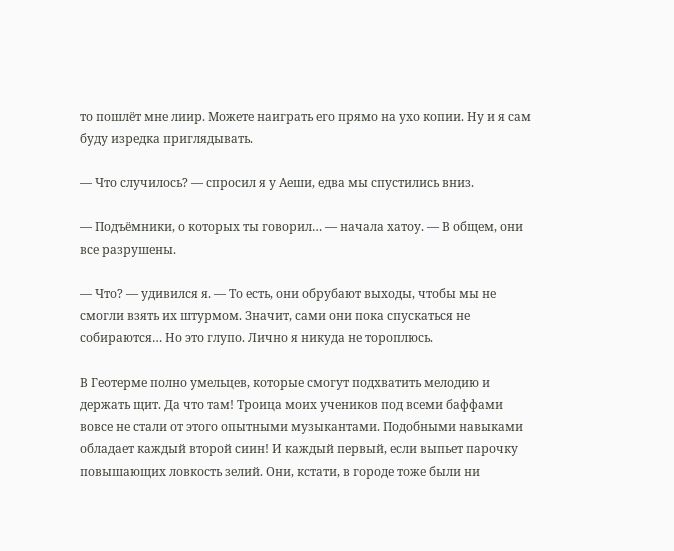то пошлёт мне лиир. Можете наиграть его прямо на ухо копии. Ну и я сам буду изредка приглядывать.

— Что случилось? — спросил я у Аеши, едва мы спустились вниз.

— Подъёмники, о которых ты говорил… — начала хатоу. — В общем, они все разрушены.

— Что? — удивился я. — То есть, они обрубают выходы, чтобы мы не смогли взять их штурмом. Значит, сами они пока спускаться не собираются… Но это глупо. Лично я никуда не тороплюсь.

В Геотерме полно умельцев, которые смогут подхватить мелодию и держать щит. Да что там! Троица моих учеников под всеми баффами вовсе не стали от этого опытными музыкантами. Подобными навыками обладает каждый второй сиин! И каждый первый, если выпьет парочку повышающих ловкость зелий. Они, кстати, в городе тоже были ни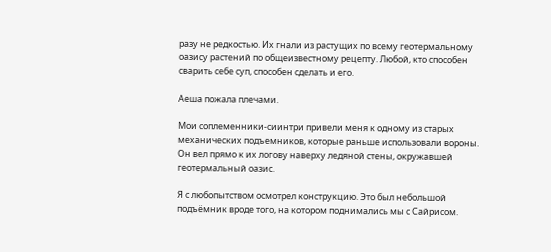разу не редкостью. Их гнали из растущих по всему геотермальному оазису растений по общеизвестному рецепту. Любой, кто способен сварить себе суп, способен сделать и его.

Аеша пожала плечами.

Мои соплеменники-сиинтри привели меня к одному из старых механических подъемников, которые раньше использовали вороны. Он вел прямо к их логову наверху ледяной стены, окружавшей геотермальный оазис.

Я с любопытством осмотрел конструкцию. Это был небольшой подъёмник вроде того, на котором поднимались мы с Сайрисом.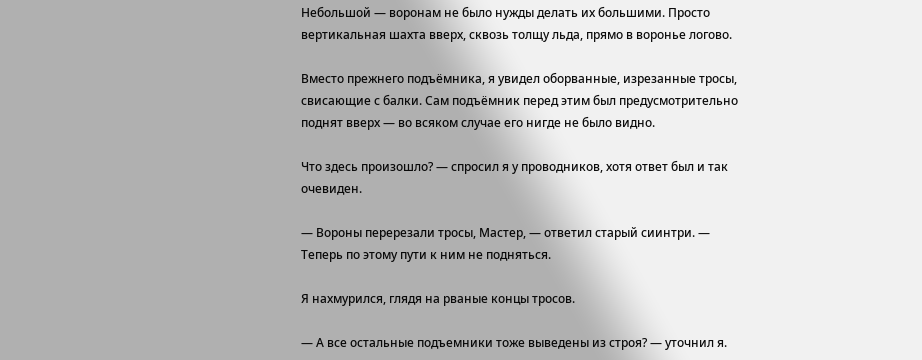Небольшой — воронам не было нужды делать их большими. Просто вертикальная шахта вверх, сквозь толщу льда, прямо в воронье логово.

Вместо прежнего подъёмника, я увидел оборванные, изрезанные тросы, свисающие с балки. Сам подъёмник перед этим был предусмотрительно поднят вверх — во всяком случае его нигде не было видно.

Что здесь произошло? — спросил я у проводников, хотя ответ был и так очевиден.

— Вороны перерезали тросы, Мастер, — ответил старый сиинтри. — Теперь по этому пути к ним не подняться.

Я нахмурился, глядя на рваные концы тросов.

— А все остальные подъемники тоже выведены из строя? — уточнил я.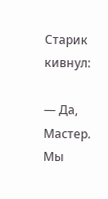Старик кивнул:

— Да, Мастер. Мы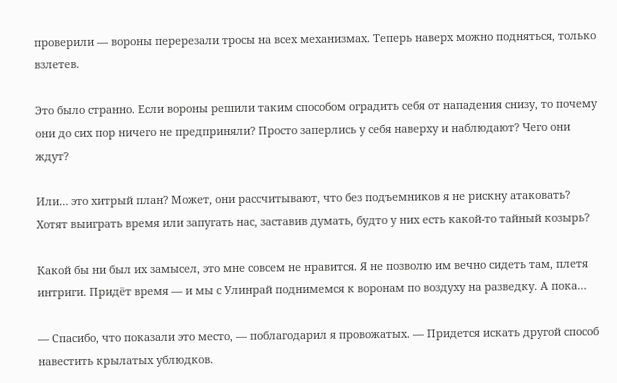проверили — вороны перерезали тросы на всех механизмах. Теперь наверх можно подняться, только взлетев.

Это было странно. Если вороны решили таким способом оградить себя от нападения снизу, то почему они до сих пор ничего не предприняли? Просто заперлись у себя наверху и наблюдают? Чего они ждут?

Или… это хитрый план? Может, они рассчитывают, что без подъемников я не рискну атаковать? Хотят выиграть время или запугать нас, заставив думать, будто у них есть какой-то тайный козырь?

Какой бы ни был их замысел, это мне совсем не нравится. Я не позволю им вечно сидеть там, плетя интриги. Придёт время — и мы с Улинрай поднимемся к воронам по воздуху на разведку. А пока…

— Спасибо, что показали это место, — поблагодарил я провожатых. — Придется искать другой способ навестить крылатых ублюдков.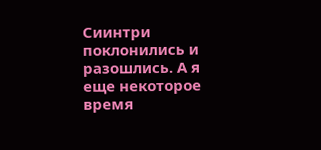Сиинтри поклонились и разошлись. А я еще некоторое время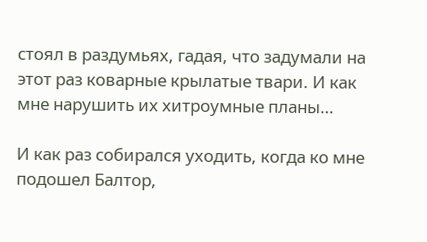стоял в раздумьях, гадая, что задумали на этот раз коварные крылатые твари. И как мне нарушить их хитроумные планы…

И как раз собирался уходить, когда ко мне подошел Балтор,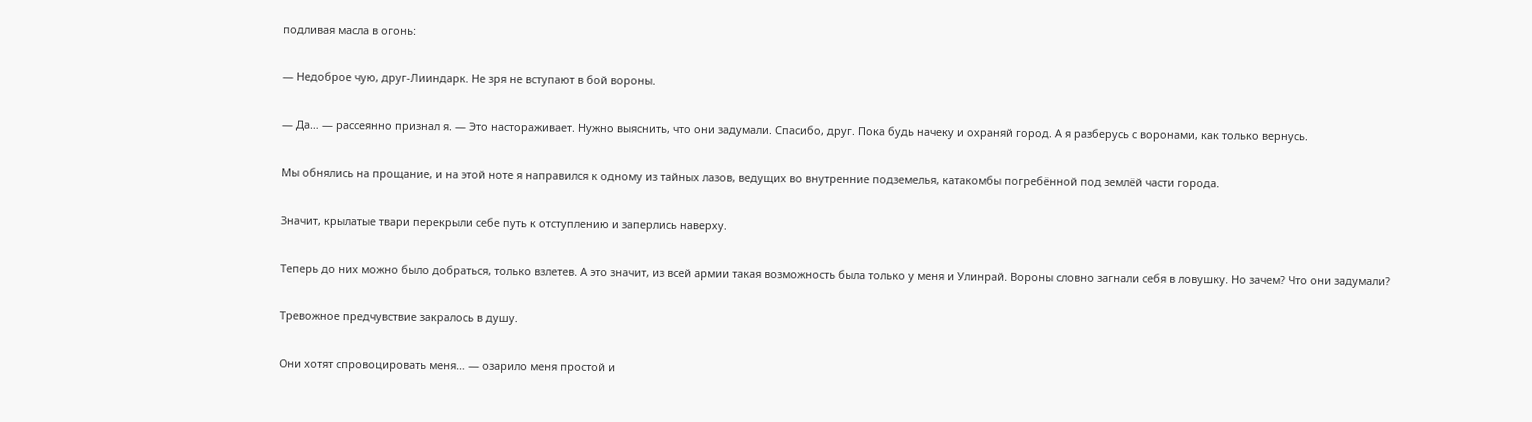подливая масла в огонь:

— Недоброе чую, друг-Лииндарк. Не зря не вступают в бой вороны.

— Да… — рассеянно признал я. — Это настораживает. Нужно выяснить, что они задумали. Спасибо, друг. Пока будь начеку и охраняй город. А я разберусь с воронами, как только вернусь.

Мы обнялись на прощание, и на этой ноте я направился к одному из тайных лазов, ведущих во внутренние подземелья, катакомбы погребённой под землёй части города.

Значит, крылатые твари перекрыли себе путь к отступлению и заперлись наверху.

Теперь до них можно было добраться, только взлетев. А это значит, из всей армии такая возможность была только у меня и Улинрай. Вороны словно загнали себя в ловушку. Но зачем? Что они задумали?

Тревожное предчувствие закралось в душу.

Они хотят спровоцировать меня… — озарило меня простой и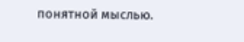понятной мыслью.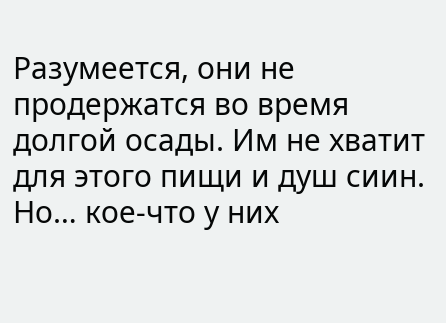Разумеется, они не продержатся во время долгой осады. Им не хватит для этого пищи и душ сиин. Но… кое-что у них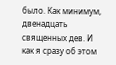было. Как минимум, двенадцать священных дев. И как я сразу об этом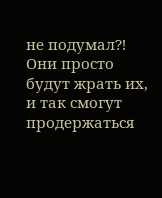не подумал⁈ Они просто будут жрать их, и так смогут продержаться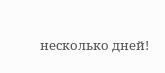несколько дней!